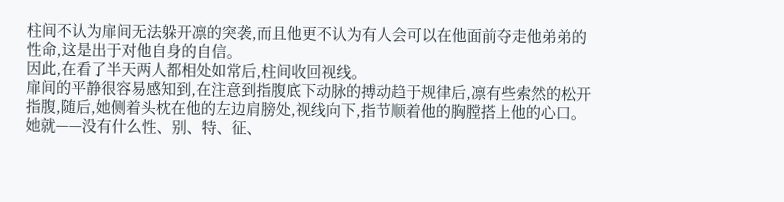柱间不认为扉间无法躲开凛的突袭,而且他更不认为有人会可以在他面前夺走他弟弟的性命,这是出于对他自身的自信。
因此,在看了半天两人都相处如常后,柱间收回视线。
扉间的平静很容易感知到,在注意到指腹底下动脉的搏动趋于规律后,凛有些索然的松开指腹,随后,她侧着头枕在他的左边肩膀处,视线向下,指节顺着他的胸膛搭上他的心口。
她就——没有什么性、别、特、征、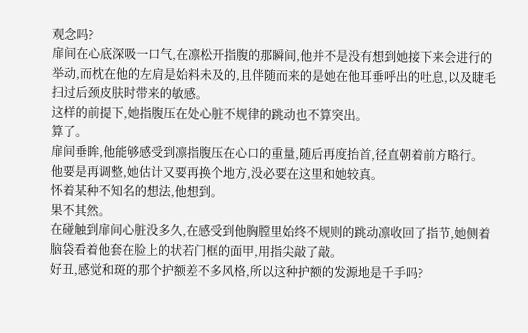观念吗?
扉间在心底深吸一口气,在凛松开指腹的那瞬间,他并不是没有想到她接下来会进行的举动,而枕在他的左肩是始料未及的,且伴随而来的是她在他耳垂呼出的吐息,以及睫毛扫过后颈皮肤时带来的敏感。
这样的前提下,她指腹压在处心脏不规律的跳动也不算突出。
算了。
扉间垂眸,他能够感受到凛指腹压在心口的重量,随后再度抬首,径直朝着前方略行。
他要是再调整,她估计又要再换个地方,没必要在这里和她较真。
怀着某种不知名的想法,他想到。
果不其然。
在碰触到扉间心脏没多久,在感受到他胸膛里始终不规则的跳动凛收回了指节,她侧着脑袋看着他套在脸上的状若门框的面甲,用指尖敲了敲。
好丑,感觉和斑的那个护额差不多风格,所以这种护额的发源地是千手吗?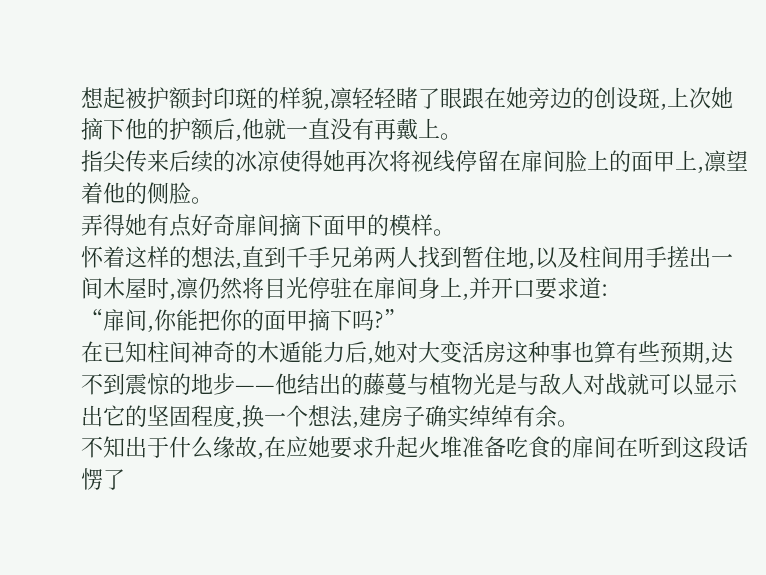想起被护额封印斑的样貌,凛轻轻睹了眼跟在她旁边的创设斑,上次她摘下他的护额后,他就一直没有再戴上。
指尖传来后续的冰凉使得她再次将视线停留在扉间脸上的面甲上,凛望着他的侧脸。
弄得她有点好奇扉间摘下面甲的模样。
怀着这样的想法,直到千手兄弟两人找到暂住地,以及柱间用手搓出一间木屋时,凛仍然将目光停驻在扉间身上,并开口要求道:
“扉间,你能把你的面甲摘下吗?”
在已知柱间神奇的木遁能力后,她对大变活房这种事也算有些预期,达不到震惊的地步——他结出的藤蔓与植物光是与敌人对战就可以显示出它的坚固程度,换一个想法,建房子确实绰绰有余。
不知出于什么缘故,在应她要求升起火堆准备吃食的扉间在听到这段话愣了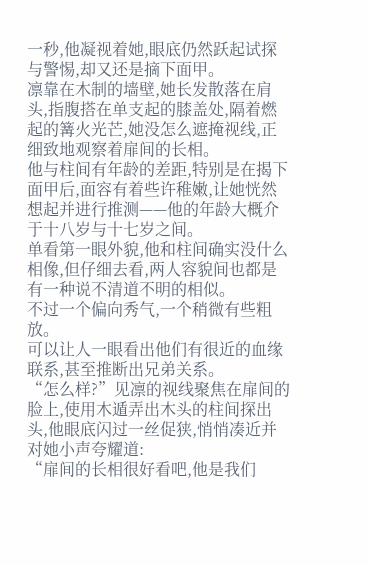一秒,他凝视着她,眼底仍然跃起试探与警惕,却又还是摘下面甲。
凛靠在木制的墙壁,她长发散落在肩头,指腹搭在单支起的膝盖处,隔着燃起的篝火光芒,她没怎么遮掩视线,正细致地观察着扉间的长相。
他与柱间有年龄的差距,特别是在揭下面甲后,面容有着些许稚嫩,让她恍然想起并进行推测——他的年龄大概介于十八岁与十七岁之间。
单看第一眼外貌,他和柱间确实没什么相像,但仔细去看,两人容貌间也都是有一种说不清道不明的相似。
不过一个偏向秀气,一个稍微有些粗放。
可以让人一眼看出他们有很近的血缘联系,甚至推断出兄弟关系。
“怎么样?”见凛的视线聚焦在扉间的脸上,使用木遁弄出木头的柱间探出头,他眼底闪过一丝促狭,悄悄凑近并对她小声夸耀道:
“扉间的长相很好看吧,他是我们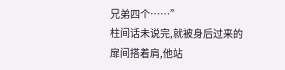兄弟四个……”
柱间话未说完,就被身后过来的扉间搭着肩,他站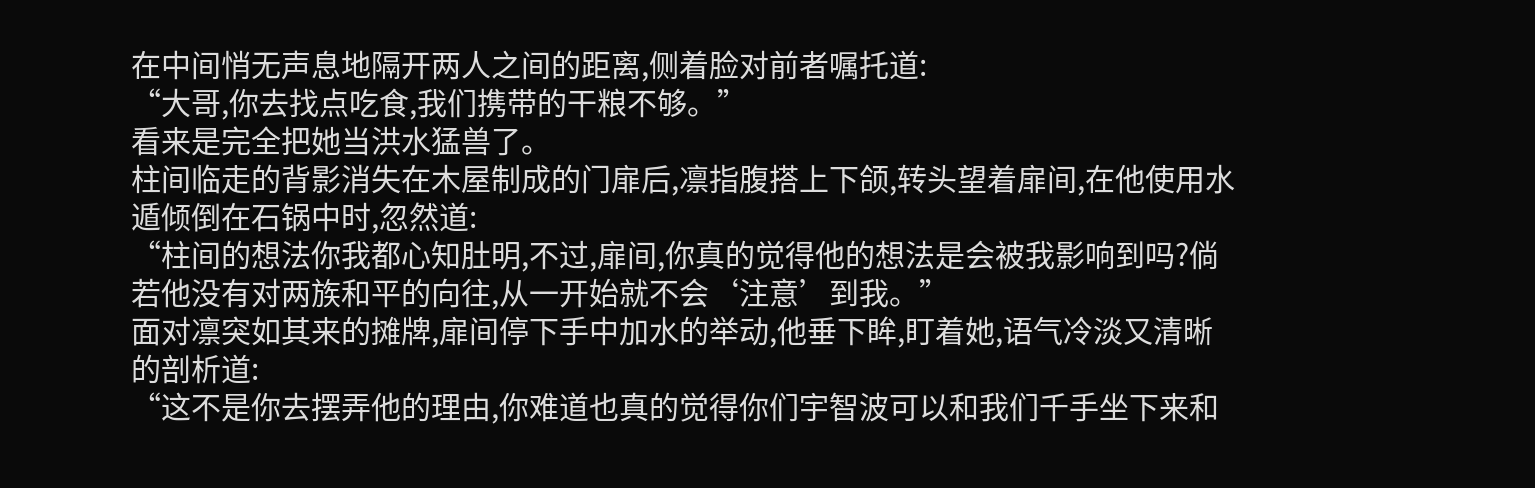在中间悄无声息地隔开两人之间的距离,侧着脸对前者嘱托道:
“大哥,你去找点吃食,我们携带的干粮不够。”
看来是完全把她当洪水猛兽了。
柱间临走的背影消失在木屋制成的门扉后,凛指腹搭上下颌,转头望着扉间,在他使用水遁倾倒在石锅中时,忽然道:
“柱间的想法你我都心知肚明,不过,扉间,你真的觉得他的想法是会被我影响到吗?倘若他没有对两族和平的向往,从一开始就不会‘注意’到我。”
面对凛突如其来的摊牌,扉间停下手中加水的举动,他垂下眸,盯着她,语气冷淡又清晰的剖析道:
“这不是你去摆弄他的理由,你难道也真的觉得你们宇智波可以和我们千手坐下来和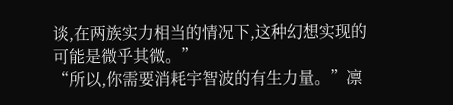谈,在两族实力相当的情况下,这种幻想实现的可能是微乎其微。”
“所以,你需要消耗宇智波的有生力量。”凛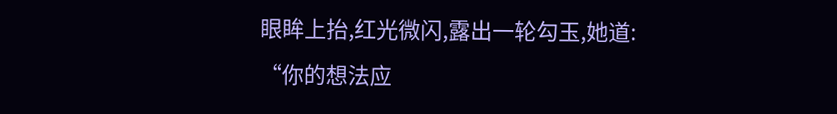眼眸上抬,红光微闪,露出一轮勾玉,她道:
“你的想法应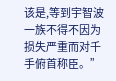该是,等到宇智波一族不得不因为损失严重而对千手俯首称臣。”